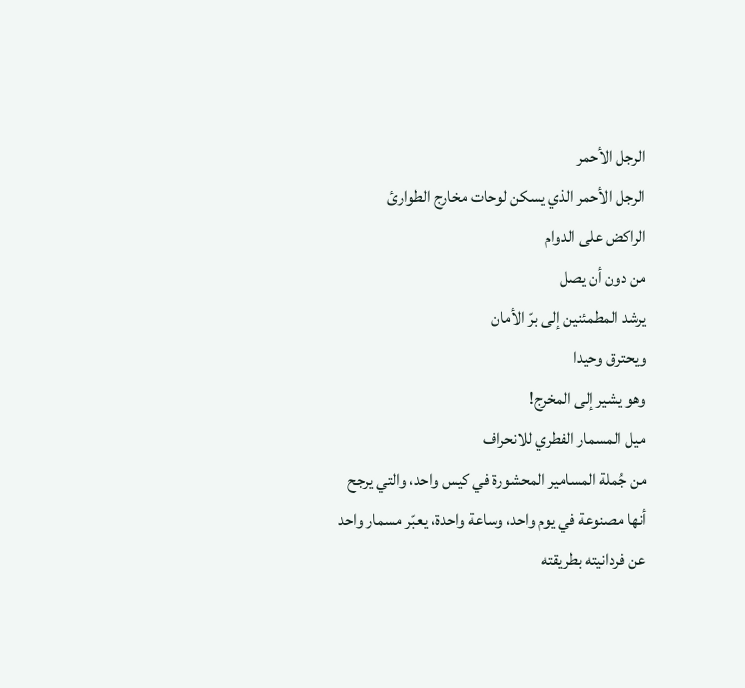الرجل الأحمر
الرجل الأحمر الذي يسكن لوحات مخارج الطوارئ
الراكض على الدوام
من دون أن يصل
يرشد المطمئنين إلى برّ الأمان
ويحترق وحيدا
وهو يشير إلى المخرج!
ميل المسمار الفطري للانحراف
من جُملة المسامير المحشورة في كيس واحد، والتي يرجح أنها مصنوعة في يوم واحد، وساعة واحدة، يعبّر مسمار واحد عن فردانيته بطريقته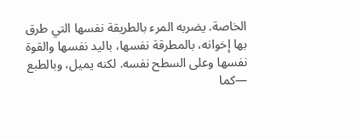الخاصة. يضربه المرء بالطريقة نفسها التي طرق بها إخوانه، بالمطرقة نفسها، باليد نفسها والقوة نفسها وعلى السطح نفسه. لكنه يميل، وبالطبع —كما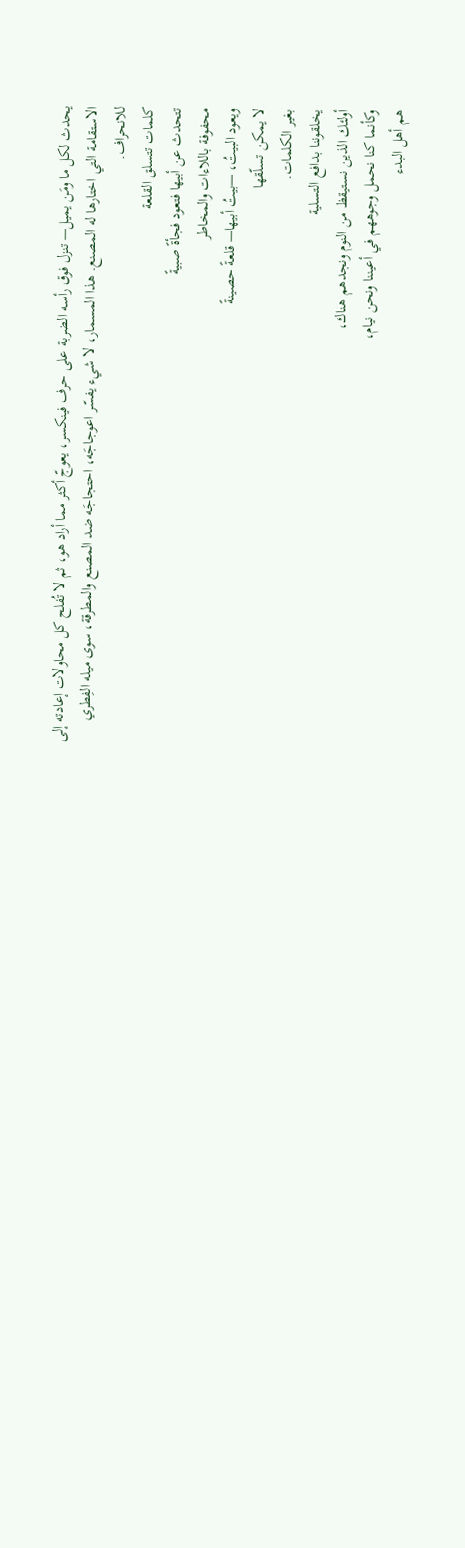يحدث لكل ما ومَن يميل— تنزل فوق رأسه الضربة على حرف فينكسر، يعوجّ أكثر مما أراد هو، ثم لا تُفلح كل محاولات إعادته إلى الاستقامة التي اختارها له المصنع. هذا المسمار، لا شيء يفسّر اعوجاجَه، احتجاجَه ضد المصنع والمطرقة، سوى ميله الفِطري للانحراف.
كلمات تتسلق القلعة
تتحدث عن أبيها فتعود فجأةً صبيةً
محفوفة باللاءات والمخاطر
ويعود البيتُ، —بيتُ أبيها— قلعةً حصينةً
لا يمكن تسلّقها
بغير الكلمات.
يخلقوننا بدافع التسلية
أولئك الذين نستيقظ من النوم ونجدهم هناك،
وكأنما كنا نحمل وجوههم في أعيننا ونحن نيام،
هم أهل البدء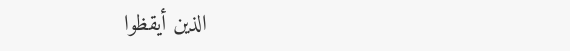الذين أيقظوا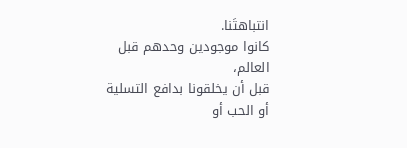انتباهتَنا.
كانوا موجودين وحدهم قبل العالم،
قبل أن يخلقونا بدافع التسلية
أو الحب أو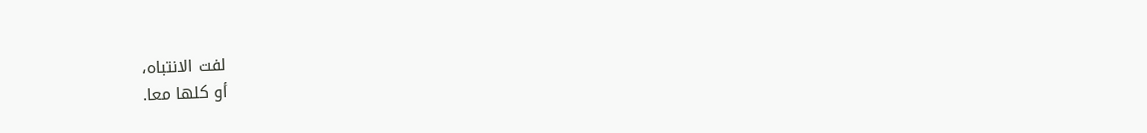لفت الانتباه،
أو كلها معا.